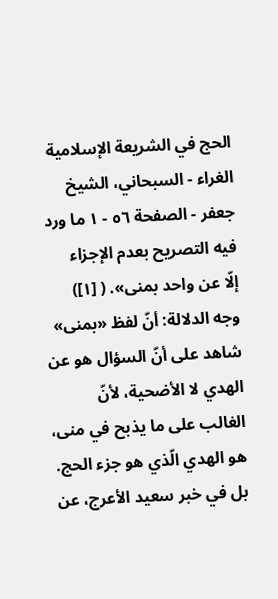الحج في الشريعة الإسلامية الغراء - السبحاني، الشيخ جعفر - الصفحة ٥٦ - ١ ما ورد فيه التصريح بعدم الإجزاء
إلّا عن واحد بمنى». ( [١])
وجه الدلالة: أنّ لفظ «بمنى» شاهد على أنّ السؤال هو عن الهدي لا الأضحية، لأنّ الغالب على ما يذبح في منى، هو الهدي الّذي هو جزء الحج. بل في خبر سعيد الأعرج، عن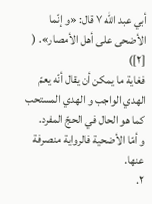أبي عبد اللّه ٧ قال: «و إنّما الأضحى على أهل الأمصار». ( [٢])
فغاية ما يمكن أن يقال أنّه يعمّ الهدي الواجب و الهدي المستحب كما هو الحال في الحجّ المفرد.
و أمّا الأضحية فالرواية منصرفة عنها.
٢.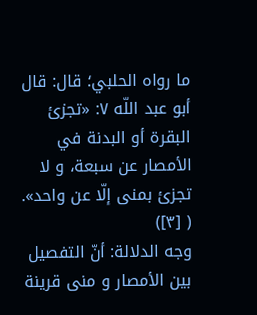ما رواه الحلبي؛ قال: قال أبو عبد اللّه ٧: «تجزئ البقرة أو البدنة في الأمصار عن سبعة، و لا تجزئ بمنى إلّا عن واحد». ( [٣])
وجه الدلالة: أنّ التفصيل بين الأمصار و منى قرينة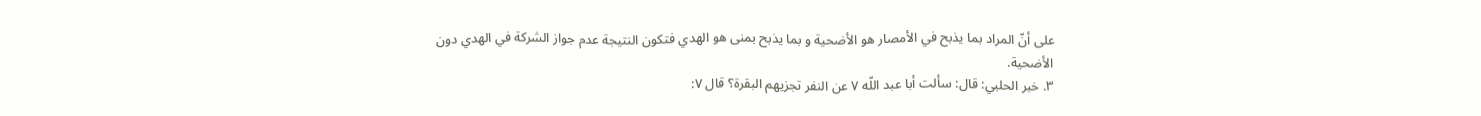على أنّ المراد بما يذبح في الأمصار هو الأضحية و بما يذبح بمنى هو الهدي فتكون النتيجة عدم جواز الشركة في الهدي دون الأضحية.
٣. خبر الحلبي: قال: سألت أبا عبد اللّه ٧ عن النفر تجزيهم البقرة؟ قال ٧: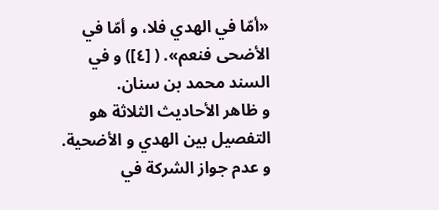«أمّا في الهدي فلا، و أمّا في الأضحى فنعم». ( [٤]) و في السند محمد بن سنان.
و ظاهر الأحاديث الثلاثة هو التفصيل بين الهدي و الأضحية. و عدم جواز الشركة في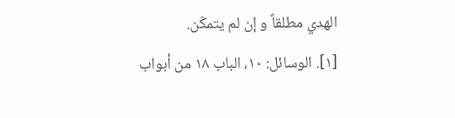الهدي مطلقاً و إن لم يتمكّن.
[١]. الوسائل: ١٠، الباب ١٨ من أبواب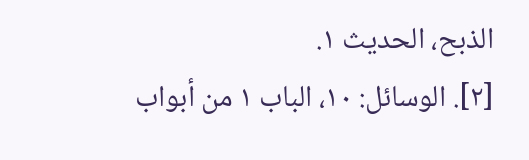الذبح، الحديث ١.
[٢]. الوسائل: ١٠، الباب ١ من أبواب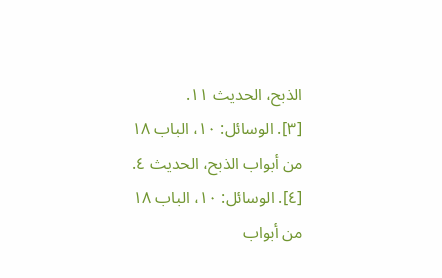الذبح، الحديث ١١.
[٣]. الوسائل: ١٠، الباب ١٨ من أبواب الذبح، الحديث ٤.
[٤]. الوسائل: ١٠، الباب ١٨ من أبواب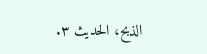الذبح، الحديث ٣.